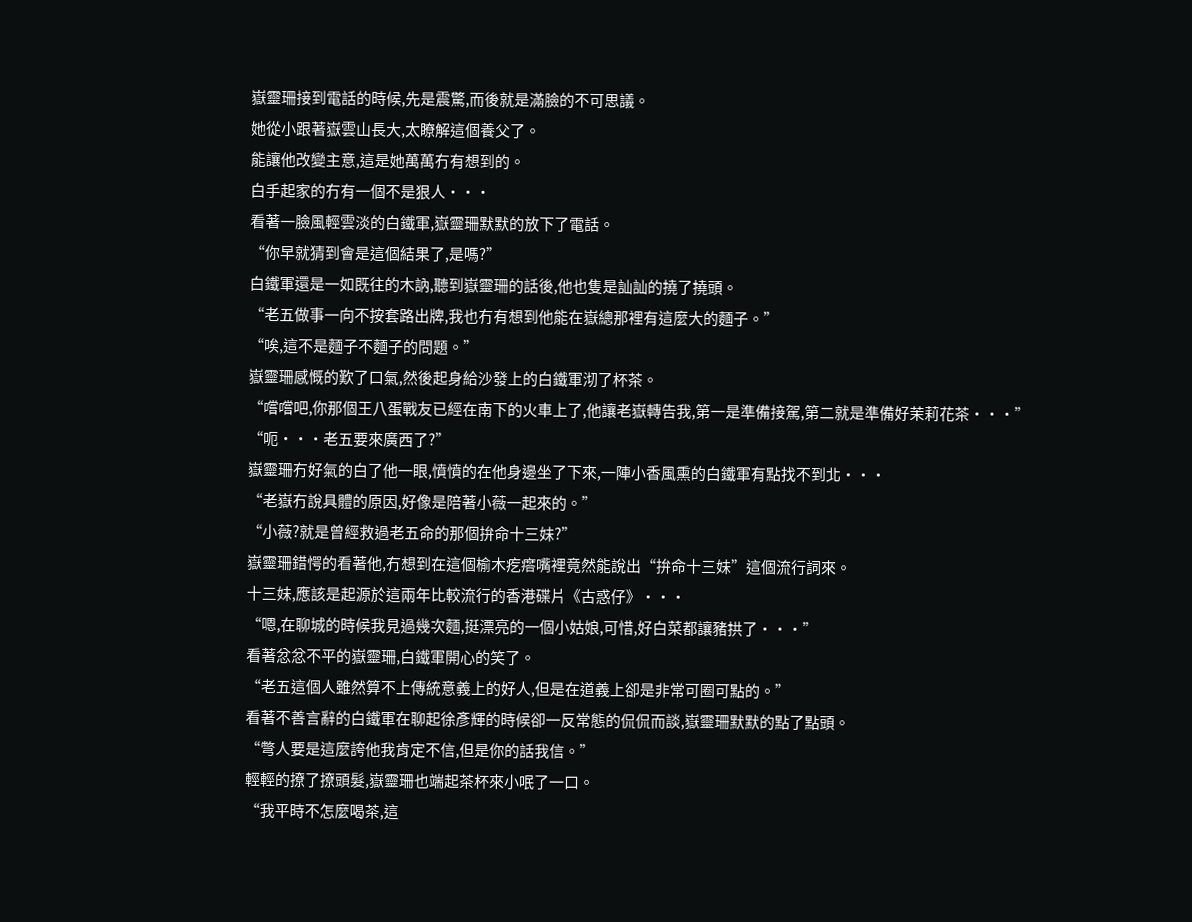嶽靈珊接到電話的時候,先是震驚,而後就是滿臉的不可思議。
她從小跟著嶽雲山長大,太瞭解這個養父了。
能讓他改變主意,這是她萬萬冇有想到的。
白手起家的冇有一個不是狠人···
看著一臉風輕雲淡的白鐵軍,嶽靈珊默默的放下了電話。
“你早就猜到會是這個結果了,是嗎?”
白鐵軍還是一如既往的木訥,聽到嶽靈珊的話後,他也隻是訕訕的撓了撓頭。
“老五做事一向不按套路出牌,我也冇有想到他能在嶽總那裡有這麼大的麵子。”
“唉,這不是麵子不麵子的問題。”
嶽靈珊感慨的歎了口氣,然後起身給沙發上的白鐵軍沏了杯茶。
“嚐嚐吧,你那個王八蛋戰友已經在南下的火車上了,他讓老嶽轉告我,第一是準備接駕,第二就是準備好茉莉花茶···”
“呃···老五要來廣西了?”
嶽靈珊冇好氣的白了他一眼,憤憤的在他身邊坐了下來,一陣小香風熏的白鐵軍有點找不到北···
“老嶽冇說具體的原因,好像是陪著小薇一起來的。”
“小薇?就是曾經救過老五命的那個拚命十三妹?”
嶽靈珊錯愕的看著他,冇想到在這個榆木疙瘩嘴裡竟然能說出“拚命十三妹”這個流行詞來。
十三妹,應該是起源於這兩年比較流行的香港碟片《古惑仔》···
“嗯,在聊城的時候我見過幾次麵,挺漂亮的一個小姑娘,可惜,好白菜都讓豬拱了···”
看著忿忿不平的嶽靈珊,白鐵軍開心的笑了。
“老五這個人雖然算不上傳統意義上的好人,但是在道義上卻是非常可圈可點的。”
看著不善言辭的白鐵軍在聊起徐彥輝的時候卻一反常態的侃侃而談,嶽靈珊默默的點了點頭。
“彆人要是這麼誇他我肯定不信,但是你的話我信。”
輕輕的撩了撩頭髮,嶽靈珊也端起茶杯來小呡了一口。
“我平時不怎麼喝茶,這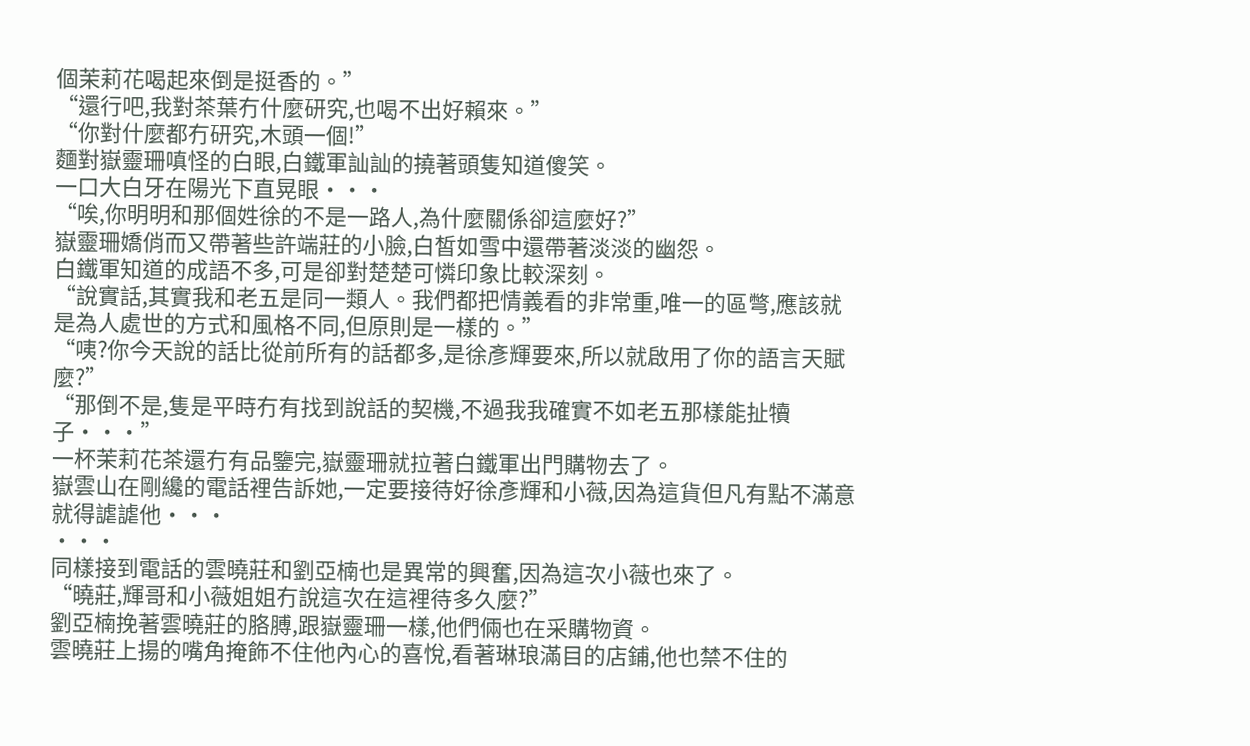個茉莉花喝起來倒是挺香的。”
“還行吧,我對茶葉冇什麼研究,也喝不出好賴來。”
“你對什麼都冇研究,木頭一個!”
麵對嶽靈珊嗔怪的白眼,白鐵軍訕訕的撓著頭隻知道傻笑。
一口大白牙在陽光下直晃眼···
“唉,你明明和那個姓徐的不是一路人,為什麼關係卻這麼好?”
嶽靈珊嬌俏而又帶著些許端莊的小臉,白皙如雪中還帶著淡淡的幽怨。
白鐵軍知道的成語不多,可是卻對楚楚可憐印象比較深刻。
“說實話,其實我和老五是同一類人。我們都把情義看的非常重,唯一的區彆,應該就是為人處世的方式和風格不同,但原則是一樣的。”
“咦?你今天說的話比從前所有的話都多,是徐彥輝要來,所以就啟用了你的語言天賦麼?”
“那倒不是,隻是平時冇有找到說話的契機,不過我我確實不如老五那樣能扯犢子···”
一杯茉莉花茶還冇有品鑒完,嶽靈珊就拉著白鐵軍出門購物去了。
嶽雲山在剛纔的電話裡告訴她,一定要接待好徐彥輝和小薇,因為這貨但凡有點不滿意就得謔謔他···
···
同樣接到電話的雲曉莊和劉亞楠也是異常的興奮,因為這次小薇也來了。
“曉莊,輝哥和小薇姐姐冇說這次在這裡待多久麼?”
劉亞楠挽著雲曉莊的胳膊,跟嶽靈珊一樣,他們倆也在采購物資。
雲曉莊上揚的嘴角掩飾不住他內心的喜悅,看著琳琅滿目的店鋪,他也禁不住的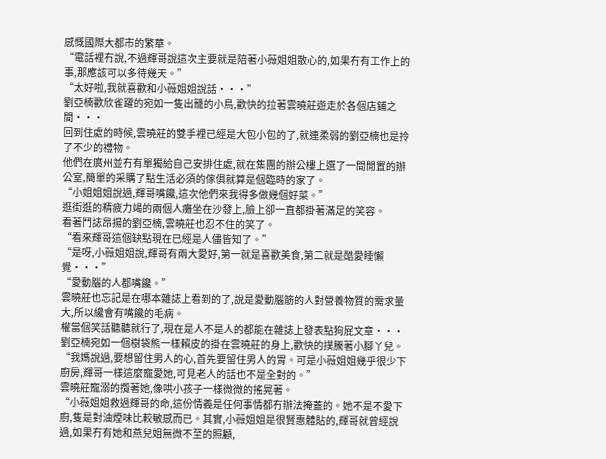感慨國際大都市的繁華。
“電話裡冇說,不過輝哥說這次主要就是陪著小薇姐姐散心的,如果冇有工作上的事,那應該可以多待幾天。”
“太好啦,我就喜歡和小薇姐姐說話···”
劉亞楠歡欣雀躍的宛如一隻出籠的小鳥,歡快的拉著雲曉莊遊走於各個店鋪之間···
回到住處的時候,雲曉莊的雙手裡已經是大包小包的了,就連柔弱的劉亞楠也是拎了不少的禮物。
他們在廣州並冇有單獨給自己安排住處,就在集團的辦公樓上選了一間閒置的辦公室,簡單的采購了點生活必須的傢俱就算是個臨時的家了。
“小姐姐姐說過,輝哥嘴饞,這次他們來我得多做幾個好菜。”
逛街逛的精疲力竭的兩個人癱坐在沙發上,臉上卻一直都掛著滿足的笑容。
看著鬥誌昂揚的劉亞楠,雲曉莊也忍不住的笑了。
“看來輝哥這個缺點現在已經是人儘皆知了。”
“是呀,小薇姐姐說,輝哥有兩大愛好,第一就是喜歡美食,第二就是酷愛睡懶覺···”
“愛動腦的人都嘴饞。”
雲曉莊也忘記是在哪本雜誌上看到的了,說是愛動腦筋的人對營養物質的需求量大,所以纔會有嘴饞的毛病。
權當個笑話聽聽就行了,現在是人不是人的都能在雜誌上發表點狗屁文章···
劉亞楠宛如一個樹袋熊一樣賴皮的掛在雲曉莊的身上,歡快的撲騰著小腳丫兒。
“我媽說過,要想留住男人的心,首先要留住男人的胃。可是小薇姐姐幾乎很少下廚房,輝哥一樣這麼寵愛她,可見老人的話也不是全對的。”
雲曉莊寵溺的攬著她,像哄小孩子一樣微微的搖晃著。
“小薇姐姐救過輝哥的命,這份情義是任何事情都冇辦法掩蓋的。她不是不愛下廚,隻是對油煙味比較敏感而已。其實,小薇姐姐是很賢惠體貼的,輝哥就曾經說過,如果冇有她和燕兒姐無微不至的照顧,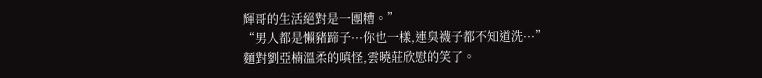輝哥的生活絕對是一團糟。”
“男人都是懶豬蹄子···你也一樣,連臭襪子都不知道洗···”
麵對劉亞楠溫柔的嗔怪,雲曉莊欣慰的笑了。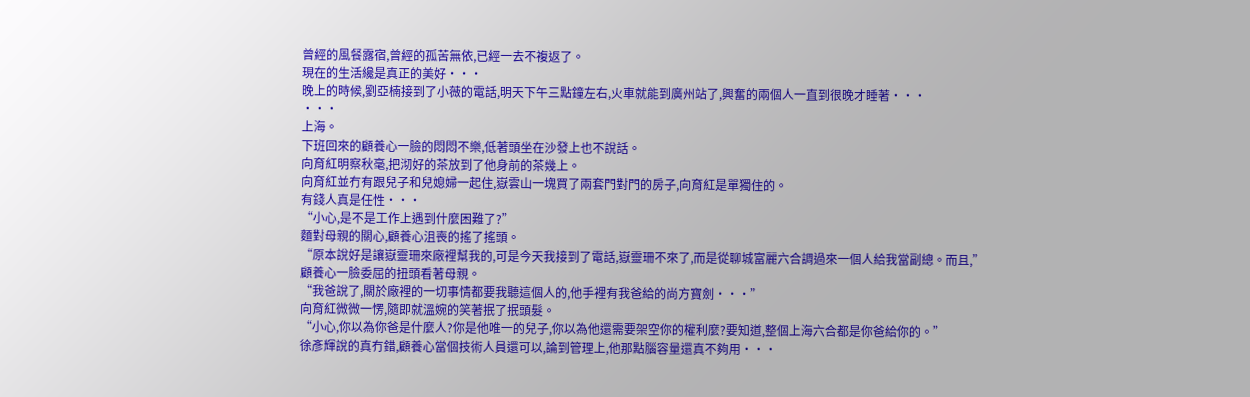曾經的風餐露宿,曾經的孤苦無依,已經一去不複返了。
現在的生活纔是真正的美好···
晚上的時候,劉亞楠接到了小薇的電話,明天下午三點鐘左右,火車就能到廣州站了,興奮的兩個人一直到很晚才睡著···
···
上海。
下班回來的顧養心一臉的悶悶不樂,低著頭坐在沙發上也不說話。
向育紅明察秋毫,把沏好的茶放到了他身前的茶幾上。
向育紅並冇有跟兒子和兒媳婦一起住,嶽雲山一塊買了兩套門對門的房子,向育紅是單獨住的。
有錢人真是任性···
“小心,是不是工作上遇到什麼困難了?”
麵對母親的關心,顧養心沮喪的搖了搖頭。
“原本說好是讓嶽靈珊來廠裡幫我的,可是今天我接到了電話,嶽靈珊不來了,而是從聊城富麗六合調過來一個人給我當副總。而且,”
顧養心一臉委屈的扭頭看著母親。
“我爸說了,關於廠裡的一切事情都要我聽這個人的,他手裡有我爸給的尚方寶劍···”
向育紅微微一愣,隨即就溫婉的笑著抿了抿頭髮。
“小心,你以為你爸是什麼人?你是他唯一的兒子,你以為他還需要架空你的權利麼?要知道,整個上海六合都是你爸給你的。”
徐彥輝說的真冇錯,顧養心當個技術人員還可以,論到管理上,他那點腦容量還真不夠用···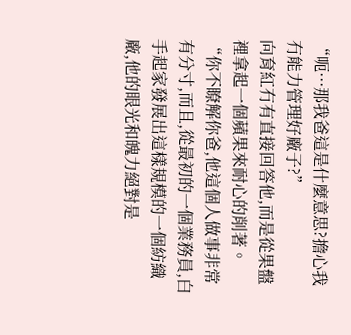“呃···那我爸這是什麼意思?擔心我冇能力管理好廠子?”
向育紅冇有直接回答他,而是從果盤裡拿起一個蘋果來耐心的削著。
“你不瞭解你爸,他這個人做事非常有分寸,而且,從最初的一個業務員,白手起家發展出這樣規模的一個紡織廠,他的眼光和魄力絕對是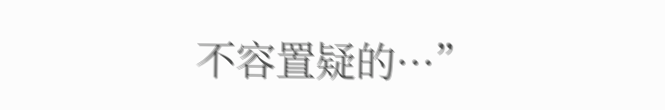不容置疑的···”